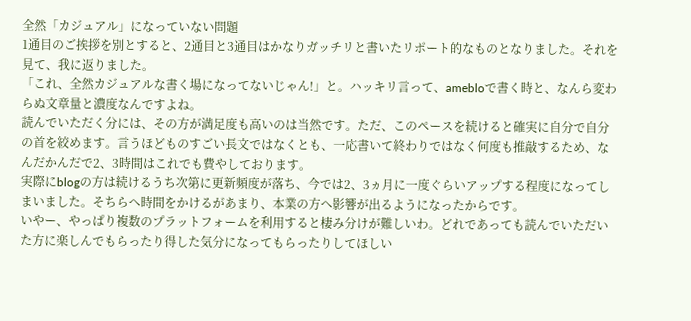全然「カジュアル」になっていない問題
1通目のご挨拶を別とすると、2通目と3通目はかなりガッチリと書いたリポート的なものとなりました。それを見て、我に返りました。
「これ、全然カジュアルな書く場になってないじゃん!」と。ハッキリ言って、amebloで書く時と、なんら変わらぬ文章量と濃度なんですよね。
読んでいただく分には、その方が満足度も高いのは当然です。ただ、このペースを続けると確実に自分で自分の首を絞めます。言うほどものすごい長文ではなくとも、一応書いて終わりではなく何度も推敲するため、なんだかんだで2、3時間はこれでも費やしております。
実際にblogの方は続けるうち次第に更新頻度が落ち、今では2、3ヵ月に一度ぐらいアップする程度になってしまいました。そちらへ時間をかけるがあまり、本業の方へ影響が出るようになったからです。
いやー、やっぱり複数のプラットフォームを利用すると棲み分けが難しいわ。どれであっても読んでいただいた方に楽しんでもらったり得した気分になってもらったりしてほしい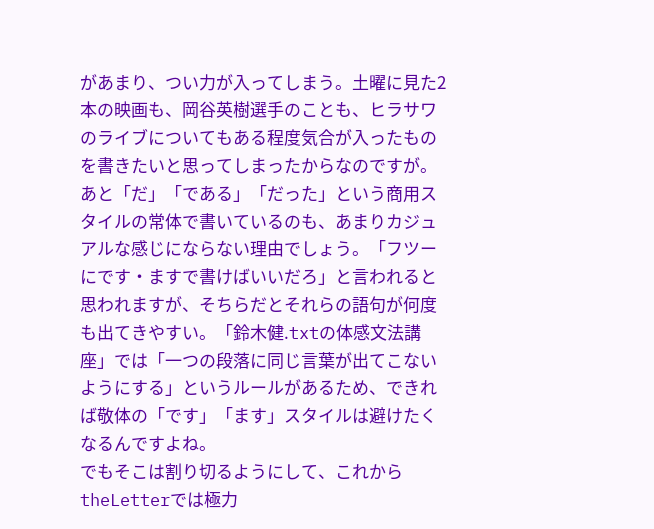があまり、つい力が入ってしまう。土曜に見た2本の映画も、岡谷英樹選手のことも、ヒラサワのライブについてもある程度気合が入ったものを書きたいと思ってしまったからなのですが。
あと「だ」「である」「だった」という商用スタイルの常体で書いているのも、あまりカジュアルな感じにならない理由でしょう。「フツーにです・ますで書けばいいだろ」と言われると思われますが、そちらだとそれらの語句が何度も出てきやすい。「鈴木健.txtの体感文法講座」では「一つの段落に同じ言葉が出てこないようにする」というルールがあるため、できれば敬体の「です」「ます」スタイルは避けたくなるんですよね。
でもそこは割り切るようにして、これからtheLetterでは極力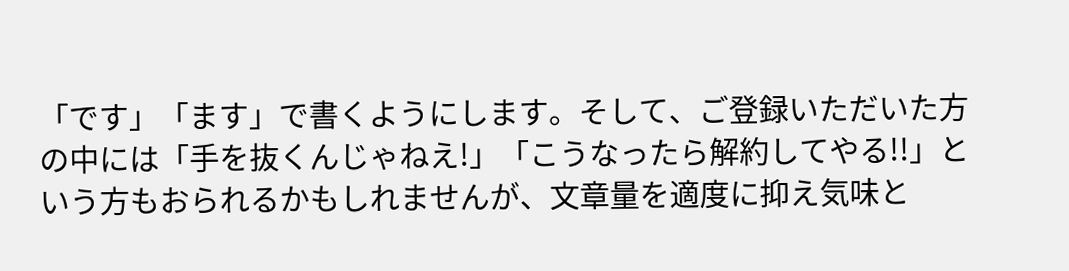「です」「ます」で書くようにします。そして、ご登録いただいた方の中には「手を抜くんじゃねえ!」「こうなったら解約してやる!!」という方もおられるかもしれませんが、文章量を適度に抑え気味と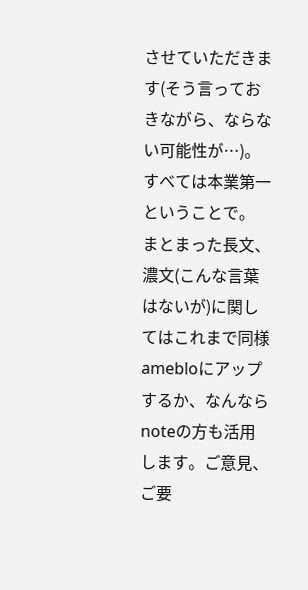させていただきます(そう言っておきながら、ならない可能性が…)。すべては本業第一ということで。
まとまった長文、濃文(こんな言葉はないが)に関してはこれまで同様amebloにアップするか、なんならnoteの方も活用します。ご意見、ご要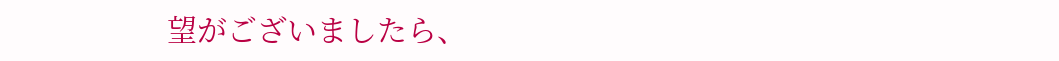望がございましたら、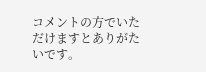コメントの方でいただけますとありがたいです。